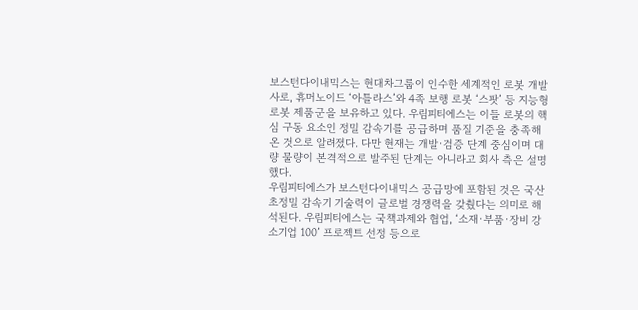보스턴다이내믹스는 현대차그룹이 인수한 세계적인 로봇 개발사로, 휴머노이드 ‘아틀라스’와 4족 보행 로봇 ‘스팟’ 등 지능형 로봇 제품군을 보유하고 있다. 우림피티에스는 이들 로봇의 핵심 구동 요소인 정밀 감속기를 공급하며 품질 기준을 충족해온 것으로 알려졌다. 다만 현재는 개발·검증 단계 중심이며 대량 물량이 본격적으로 발주된 단계는 아니라고 회사 측은 설명했다.
우림피티에스가 보스턴다이내믹스 공급망에 포함된 것은 국산 초정밀 감속기 기술력이 글로벌 경쟁력을 갖췄다는 의미로 해석된다. 우림피티에스는 국책과제와 협업, ‘소재·부품·장비 강소기업 100’ 프로젝트 선정 등으로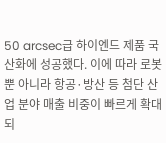50 arcsec급 하이엔드 제품 국산화에 성공했다. 이에 따라 로봇뿐 아니라 항공·방산 등 첨단 산업 분야 매출 비중이 빠르게 확대되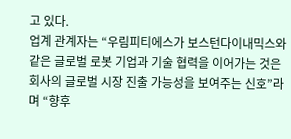고 있다.
업계 관계자는 “우림피티에스가 보스턴다이내믹스와 같은 글로벌 로봇 기업과 기술 협력을 이어가는 것은 회사의 글로벌 시장 진출 가능성을 보여주는 신호”라며 “향후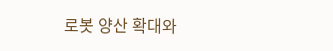로봇 양산 확대와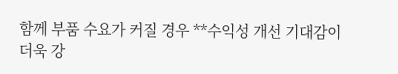함께 부품 수요가 커질 경우 **수익성 개선 기대감이 더욱 강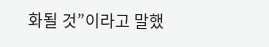화될 것”이라고 말했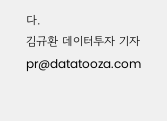다.
김규환 데이터투자 기자 pr@datatooza.com